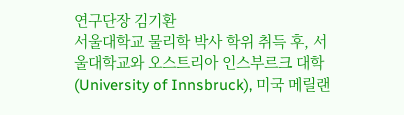연구단장 김기환
서울대학교 물리학 박사 학위 취득 후, 서울대학교와 오스트리아 인스부르크 대학(University of Innsbruck), 미국 메릴랜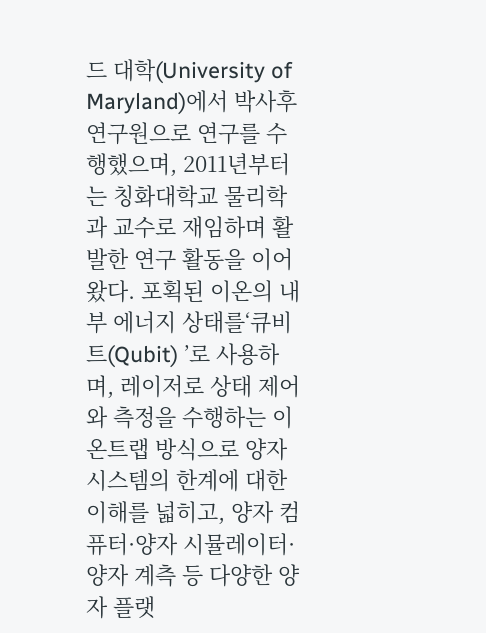드 대학(University of Maryland)에서 박사후연구원으로 연구를 수행했으며, 2011년부터는 칭화대학교 물리학과 교수로 재임하며 활발한 연구 활동을 이어왔다. 포획된 이온의 내부 에너지 상태를‘큐비트(Qubit) ’로 사용하며, 레이저로 상태 제어와 측정을 수행하는 이온트랩 방식으로 양자 시스템의 한계에 대한 이해를 넓히고, 양자 컴퓨터·양자 시뮬레이터·양자 계측 등 다양한 양자 플랫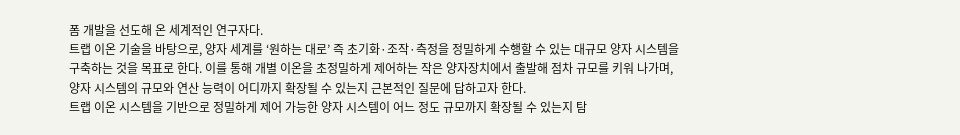폼 개발을 선도해 온 세계적인 연구자다.
트랩 이온 기술을 바탕으로, 양자 세계를 ‘원하는 대로’ 즉 초기화·조작·측정을 정밀하게 수행할 수 있는 대규모 양자 시스템을 구축하는 것을 목표로 한다. 이를 통해 개별 이온을 초정밀하게 제어하는 작은 양자장치에서 출발해 점차 규모를 키워 나가며, 양자 시스템의 규모와 연산 능력이 어디까지 확장될 수 있는지 근본적인 질문에 답하고자 한다.
트랩 이온 시스템을 기반으로 정밀하게 제어 가능한 양자 시스템이 어느 정도 규모까지 확장될 수 있는지 탐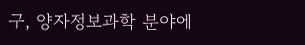구, 양자정보과학 분야에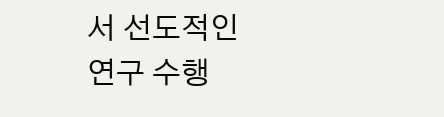서 선도적인 연구 수행